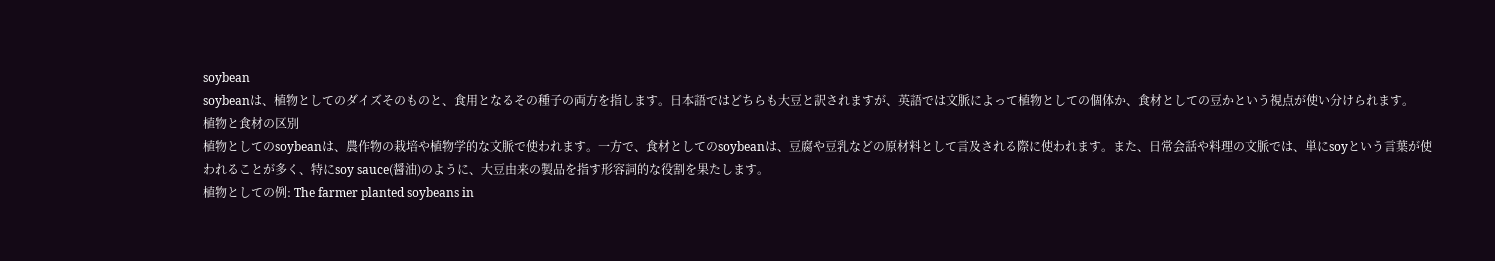soybean
soybeanは、植物としてのダイズそのものと、食用となるその種子の両方を指します。日本語ではどちらも大豆と訳されますが、英語では文脈によって植物としての個体か、食材としての豆かという視点が使い分けられます。
植物と食材の区別
植物としてのsoybeanは、農作物の栽培や植物学的な文脈で使われます。一方で、食材としてのsoybeanは、豆腐や豆乳などの原材料として言及される際に使われます。また、日常会話や料理の文脈では、単にsoyという言葉が使われることが多く、特にsoy sauce(醤油)のように、大豆由来の製品を指す形容詞的な役割を果たします。
植物としての例: The farmer planted soybeans in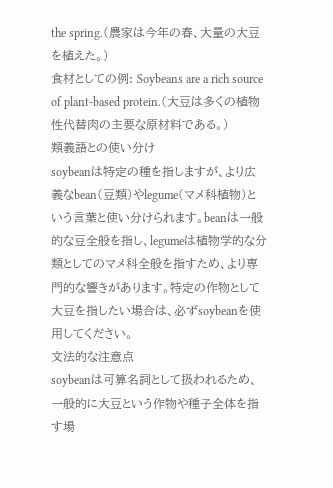the spring.(農家は今年の春、大量の大豆を植えた。)
食材としての例: Soybeans are a rich source of plant-based protein.(大豆は多くの植物性代替肉の主要な原材料である。)
類義語との使い分け
soybeanは特定の種を指しますが、より広義なbean(豆類)やlegume(マメ科植物)という言葉と使い分けられます。beanは一般的な豆全般を指し、legumeは植物学的な分類としてのマメ科全般を指すため、より専門的な響きがあります。特定の作物として大豆を指したい場合は、必ずsoybeanを使用してください。
文法的な注意点
soybeanは可算名詞として扱われるため、一般的に大豆という作物や種子全体を指す場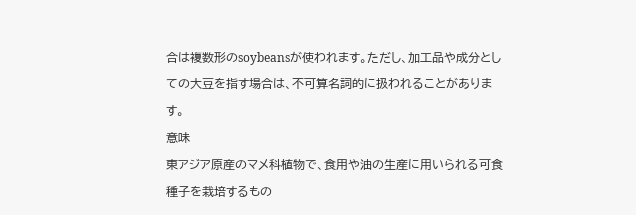合は複数形のsoybeansが使われます。ただし、加工品や成分としての大豆を指す場合は、不可算名詞的に扱われることがあります。
意味
東アジア原産のマメ科植物で、食用や油の生産に用いられる可食種子を栽培するもの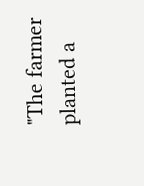"The farmer planted a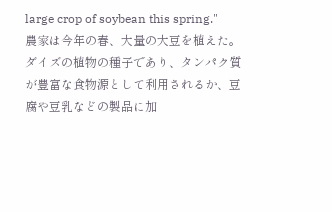large crop of soybean this spring."
農家は今年の春、大量の大豆を植えた。
ダイズの植物の種子であり、タンパク質が豊富な食物源として利用されるか、豆腐や豆乳などの製品に加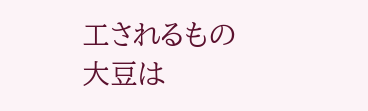工されるもの
大豆は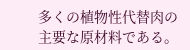多くの植物性代替肉の主要な原材料である。